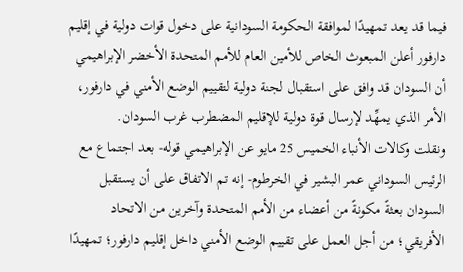فيما قد يعد تمهيدًا لموافقة الحكومة السودانية على دخول قوات دولية في إقليم دارفور أعلن المبعوث الخاص للأمين العام للأمم المتحدة الأخضر الإبراهيمي أن السودان قد وافق على استقبال لجنة دولية لتقييم الوضع الأمني في دارفور، الأمر الذي يمهِّد لإرسال قوة دولية للإقليم المضطرب غرب السودان.
ونقلت وكالات الأنباء الخميس 25 مايو عن الإبراهيمي قوله- بعد اجتماع مع الرئيس السوداني عمر البشير في الخرطوم- إنه تم الاتفاق على أن يستقبل السودان بعثةً مكونةً من أعضاء من الأمم المتحدة وآخرين من الاتحاد الأفريقي؛ من أجل العمل على تقييم الوضع الأمني داخل إقليم دارفور؛ تمهيدًا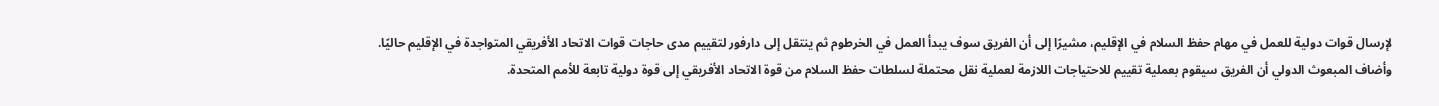لإرسال قوات دولية للعمل في مهام حفظ السلام في الإقليم، مشيرًا إلى أن الفريق سوف يبدأ العمل في الخرطوم ثم ينتقل إلى دارفور لتقييم مدى حاجات قوات الاتحاد الأفريقي المتواجدة في الإقليم حاليًا.
وأضاف المبعوث الدولي أن الفريق سيقوم بعملية تقييم للاحتياجات اللازمة لعملية نقل محتملة لسلطات حفظ السلام من قوة الاتحاد الأفريقي إلى قوة دولية تابعة للأمم المتحدة.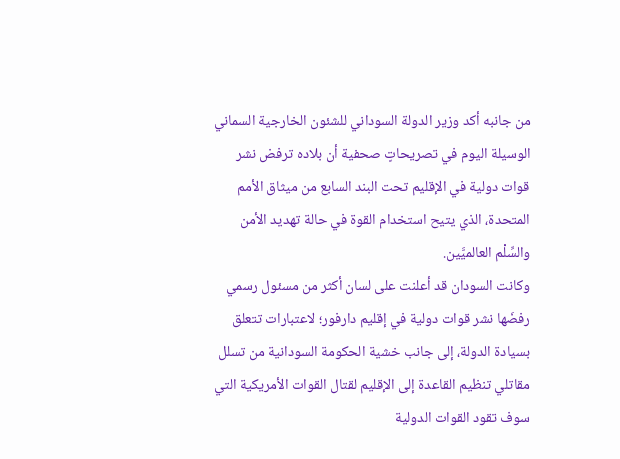من جانبه أكد وزير الدولة السوداني للشئون الخارجية السماني الوسيلة اليوم في تصريحاتٍ صحفية أن بلاده ترفض نشر قوات دولية في الإقليم تحت البند السابع من ميثاق الأمم المتحدة، الذي يتيح استخدام القوة في حالة تهديد الأمن والسِّلْم العالميَّين.
وكانت السودان قد أعلنت على لسان أكثر من مسئول رسمي رفضَها نشر قوات دولية في إقليم دارفور؛ لاعتبارات تتعلق بسيادة الدولة، إلى جانب خشية الحكومة السودانية من تسلل مقاتلي تنظيم القاعدة إلى الإقليم لقتال القوات الأمريكية التي سوف تقود القوات الدولية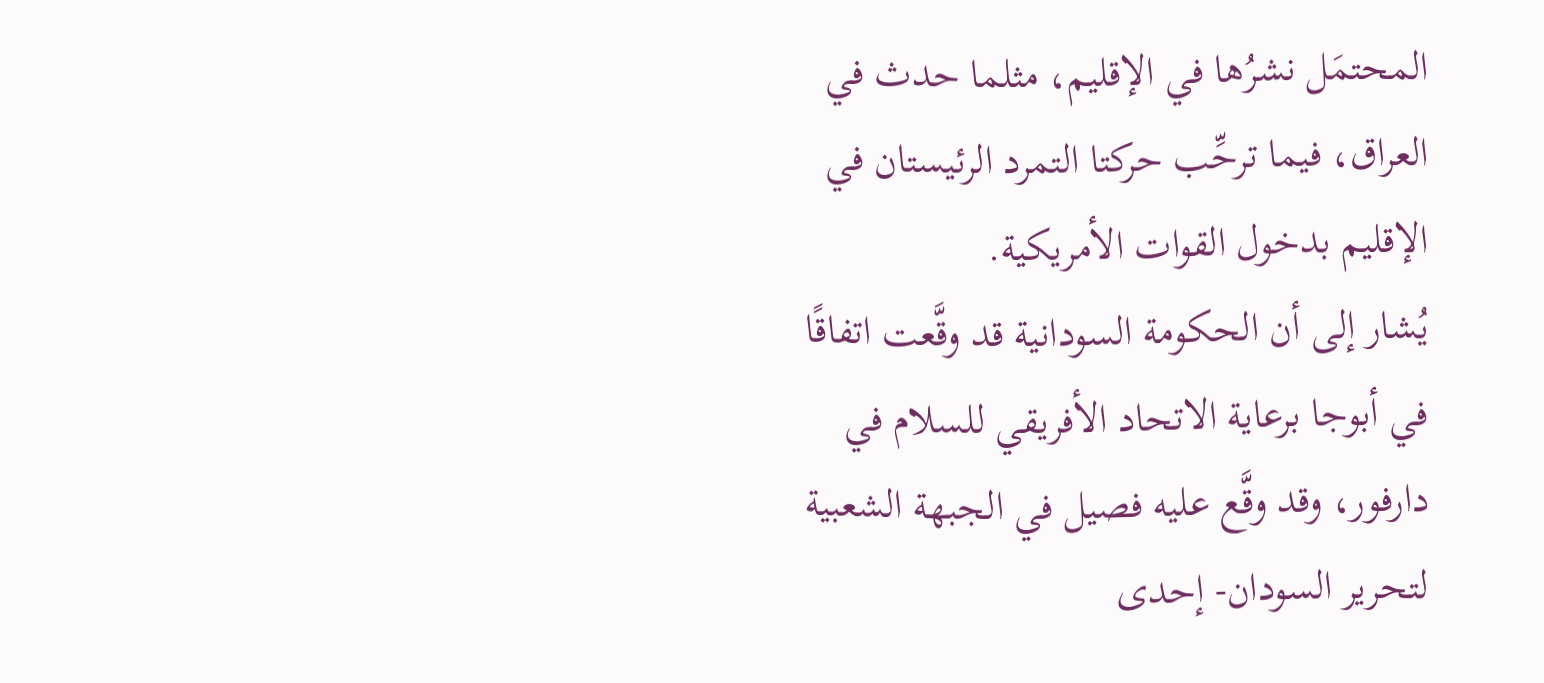المحتمَل نشرُها في الإقليم، مثلما حدث في العراق، فيما ترحِّب حركتا التمرد الرئيستان في الإقليم بدخول القوات الأمريكية.
يُشار إلى أن الحكومة السودانية قد وقَّعت اتفاقًا في أبوجا برعاية الاتحاد الأفريقي للسلام في دارفور، وقد وقَّع عليه فصيل في الجبهة الشعبية لتحرير السودان- إحدى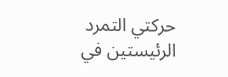حركتي التمرد الرئيستين في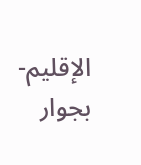الإقليم- بجوار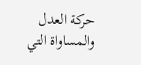حركة العدل والمساواة التي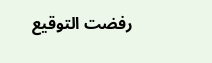رفضت التوقيع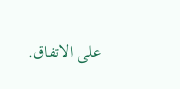على الاتفاق.